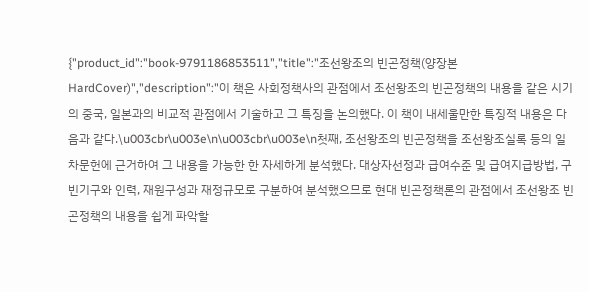{"product_id":"book-9791186853511","title":"조선왕조의 빈곤정책(양장본 HardCover)","description":"이 책은 사회정책사의 관점에서 조선왕조의 빈곤정책의 내용을 같은 시기의 중국, 일본과의 비교적 관점에서 기술하고 그 특징을 논의했다. 이 책이 내세울만한 특징적 내용은 다음과 같다.\u003cbr\u003e\n\u003cbr\u003e\n첫째, 조선왕조의 빈곤정책을 조선왕조실록 등의 일차문헌에 근거하여 그 내용을 가능한 한 자세하게 분석했다. 대상자선정과 급여수준 및 급여지급방법, 구빈기구와 인력, 재원구성과 재정규모로 구분하여 분석했으므로 현대 빈곤정책론의 관점에서 조선왕조 빈곤정책의 내용을 쉽게 파악할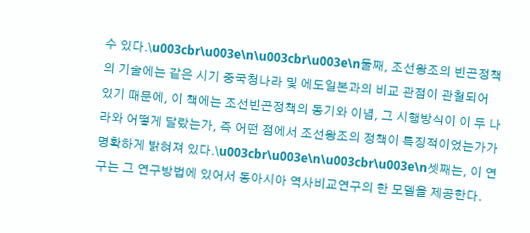수 있다.\u003cbr\u003e\n\u003cbr\u003e\n둘째, 조선왕조의 빈곤정책의 기술에는 같은 시기 중국청나라 및 에도일본과의 비교 관점이 관철되어 있기 때문에, 이 책에는 조선빈곤정책의 동기와 이념, 그 시행방식이 이 두 나라와 어떻게 달랐는가, 즉 어떤 점에서 조선왕조의 정책이 특징적이었는가가 명확하게 밝혀져 있다.\u003cbr\u003e\n\u003cbr\u003e\n셋째는, 이 연구는 그 연구방법에 있어서 동아시아 역사비교연구의 한 모델을 제공한다.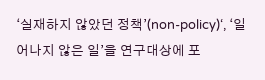‘실재하지 않았던 정책’(non-policy)‘, ‘일어나지 않은 일’을 연구대상에 포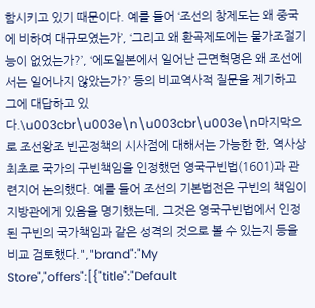함시키고 있기 때문이다. 예를 들어 ‘조선의 창제도는 왜 중국에 비하여 대규모였는가’, ‘그리고 왜 환곡제도에는 물가조절기능이 없었는가?’, ‘에도일본에서 일어난 근면혁명은 왜 조선에서는 일어나지 않았는가?’ 등의 비교역사적 질문을 제기하고 그에 대답하고 있다.\u003cbr\u003e\n\u003cbr\u003e\n마지막으로 조선왕조 빈곤정책의 시사점에 대해서는 가능한 한, 역사상 최초로 국가의 구빈책임을 인정했던 영국구빈법(1601)과 관련지어 논의했다. 예를 들어 조선의 기본법전은 구빈의 책임이 지방관에게 있음을 명기했는데, 그것은 영국구빈법에서 인정된 구빈의 국가책임과 같은 성격의 것으로 볼 수 있는지 등을 비교 검토했다.","brand":"My Store","offers":[{"title":"Default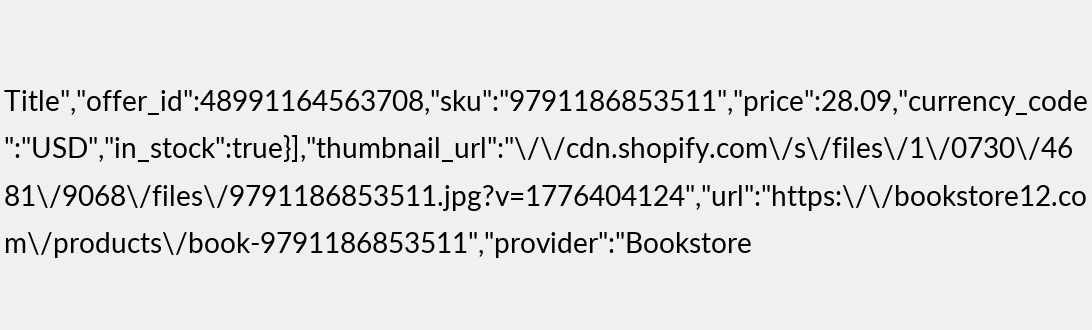Title","offer_id":48991164563708,"sku":"9791186853511","price":28.09,"currency_code":"USD","in_stock":true}],"thumbnail_url":"\/\/cdn.shopify.com\/s\/files\/1\/0730\/4681\/9068\/files\/9791186853511.jpg?v=1776404124","url":"https:\/\/bookstore12.com\/products\/book-9791186853511","provider":"Bookstore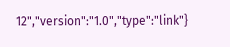12","version":"1.0","type":"link"}